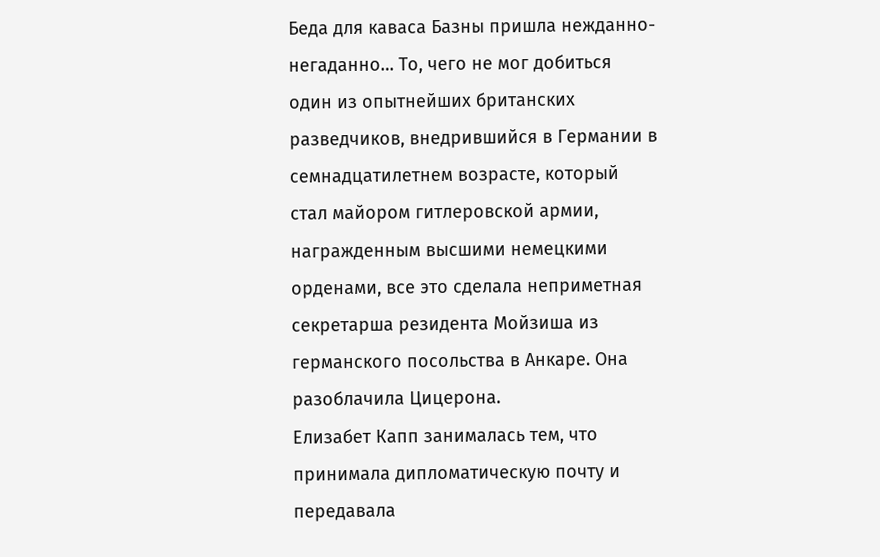Беда для каваса Базны пришла нежданно-негаданно… То, чего не мог добиться один из опытнейших британских разведчиков, внедрившийся в Германии в семнадцатилетнем возрасте, который стал майором гитлеровской армии, награжденным высшими немецкими орденами, все это сделала неприметная секретарша резидента Мойзиша из германского посольства в Анкаре. Она разоблачила Цицерона.
Елизабет Капп занималась тем, что принимала дипломатическую почту и передавала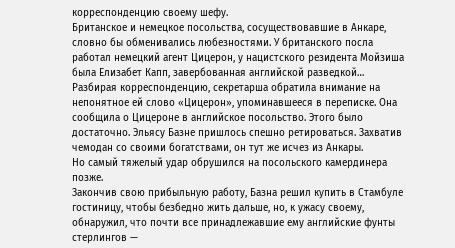корреспонденцию своему шефу.
Британское и немецкое посольства, сосуществовавшие в Анкаре, словно бы обменивались любезностями. У британского посла работал немецкий агент Цицерон, у нацистского резидента Мойзиша была Елизабет Капп, завербованная английской разведкой…
Разбирая корреспонденцию, секретарша обратила внимание на непонятное ей слово «Цицерон», упоминавшееся в переписке. Она сообщила о Цицероне в английское посольство. Этого было достаточно. Эльясу Базне пришлось спешно ретироваться. Захватив чемодан со своими богатствами, он тут же исчез из Анкары.
Но самый тяжелый удар обрушился на посольского камердинера позже.
Закончив свою прибыльную работу, Базна решил купить в Стамбуле гостиницу, чтобы безбедно жить дальше, но, к ужасу своему, обнаружил, что почти все принадлежавшие ему английские фунты стерлингов —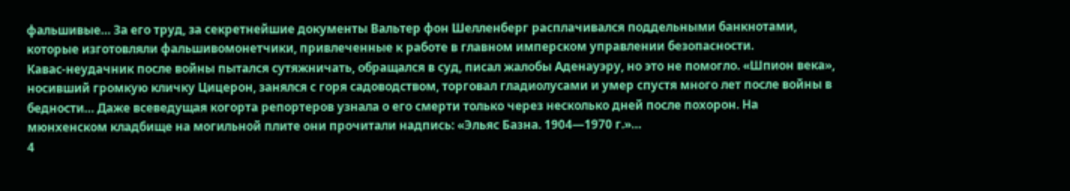фальшивые… За его труд, за секретнейшие документы Вальтер фон Шелленберг расплачивался поддельными банкнотами, которые изготовляли фальшивомонетчики, привлеченные к работе в главном имперском управлении безопасности.
Кавас-неудачник после войны пытался сутяжничать, обращался в суд, писал жалобы Аденауэру, но это не помогло. «Шпион века», носивший громкую кличку Цицерон, занялся с горя садоводством, торговал гладиолусами и умер спустя много лет после войны в бедности… Даже всеведущая когорта репортеров узнала о его смерти только через несколько дней после похорон. На мюнхенском кладбище на могильной плите они прочитали надпись: «Эльяс Базна. 1904—1970 г.»…
4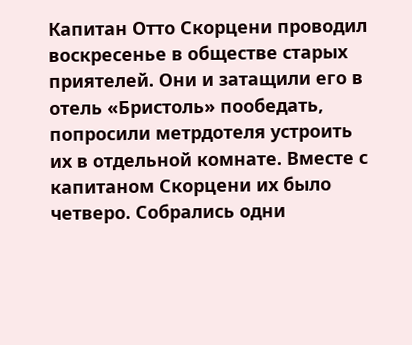Капитан Отто Скорцени проводил воскресенье в обществе старых приятелей. Они и затащили его в отель «Бристоль» пообедать, попросили метрдотеля устроить их в отдельной комнате. Вместе с капитаном Скорцени их было четверо. Собрались одни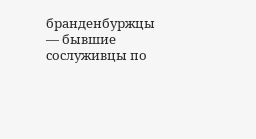бранденбуржцы — бывшие сослуживцы по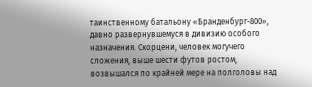таинственному батальону «Бранденбург-800», давно развернувшемуся в дивизию особого назначения. Скорцени, человек могучего сложения, выше шести футов ростом, возвышался по крайней мере на полголовы над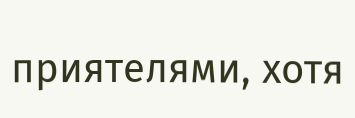приятелями, хотя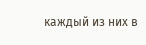каждый из них в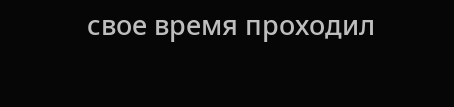свое время проходил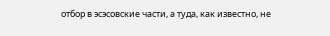отбор в эсэсовские части, а туда, как известно, не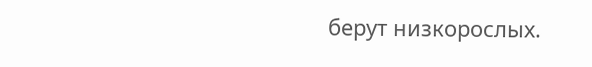берут низкорослых.